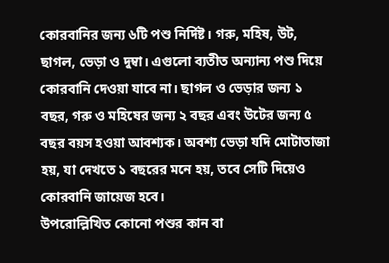কোরবানির জন্য ৬টি পশু নির্দিষ্ট। গরু, মহিষ, উট, ছাগল, ভেড়া ও দুম্বা। এগুলো ব্যতীত অন্যান্য পশু দিয়ে কোরবানি দেওয়া যাবে না। ছাগল ও ভেড়ার জন্য ১ বছর, গরু ও মহিষের জন্য ২ বছর এবং উটের জন্য ৫ বছর বয়স হওয়া আবশ্যক। অবশ্য ভেড়া যদি মোটাতাজা হয়, যা দেখতে ১ বছরের মনে হয়, তবে সেটি দিয়েও কোরবানি জায়েজ হবে।
উপরোল্লিখিত কোনো পশুর কান বা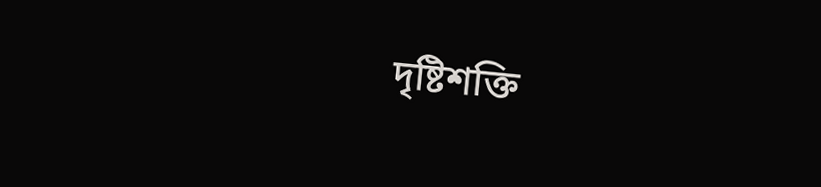দৃষ্টিশক্তি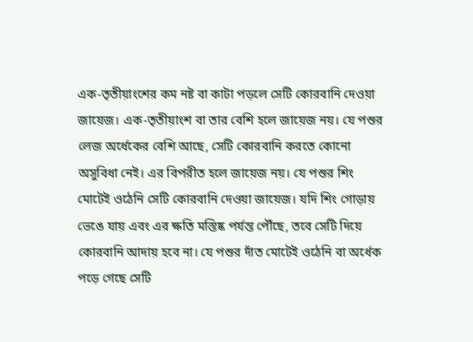এক-তৃতীয়াংশের কম নষ্ট বা কাটা পড়লে সেটি কোরবানি দেওয়া জায়েজ। এক-তৃতীয়াংশ বা তার বেশি হলে জায়েজ নয়। যে পশুর লেজ অর্ধেকের বেশি আছে, সেটি কোরবানি করতে কোনো অসুবিধা নেই। এর বিপরীত হলে জায়েজ নয়। যে পশুর শিং মোটেই ওঠেনি সেটি কোরবানি দেওয়া জায়েজ। যদি শিং গোড়ায় ভেঙে যায় এবং এর ক্ষতি মস্তিষ্ক পর্যন্ত পৌঁছে, তবে সেটি দিয়ে কোরবানি আদায় হবে না। যে পশুর দাঁত মোটেই ওঠেনি বা অর্ধেক পড়ে গেছে সেটি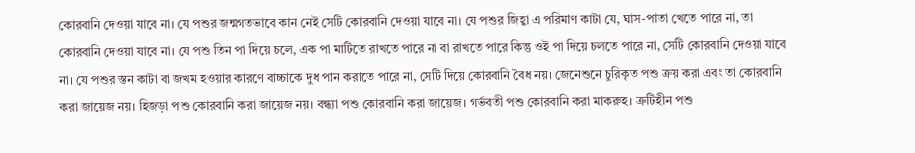কোরবানি দেওয়া যাবে না। যে পশুর জন্মগতভাবে কান নেই সেটি কোরবানি দেওয়া যাবে না। যে পশুর জিহ্বা এ পরিমাণ কাটা যে, ঘাস-পাতা খেতে পারে না, তা কোরবানি দেওয়া যাবে না। যে পশু তিন পা দিয়ে চলে, এক পা মাটিতে রাখতে পারে না বা রাখতে পারে কিন্তু ওই পা দিয়ে চলতে পারে না, সেটি কোরবানি দেওয়া যাবে না। যে পশুর স্তন কাটা বা জখম হওয়ার কারণে বাচ্চাকে দুধ পান করাতে পারে না, সেটি দিয়ে কোরবানি বৈধ নয়। জেনেশুনে চুরিকৃত পশু ক্রয় করা এবং তা কোরবানি করা জায়েজ নয়। হিজড়া পশু কোরবানি করা জায়েজ নয়। বন্ধ্যা পশু কোরবানি করা জায়েজ। গর্ভবতী পশু কোরবানি করা মাকরুহ। ত্রুটিহীন পশু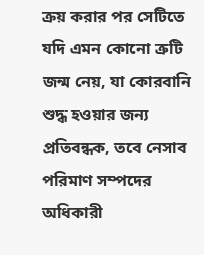ক্রয় করার পর সেটিতে যদি এমন কোনো ত্রুটি জন্ম নেয়, যা কোরবানি শুদ্ধ হওয়ার জন্য প্রতিবন্ধক, তবে নেসাব পরিমাণ সম্পদের অধিকারী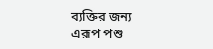ব্যক্তির জন্য এরূপ পশু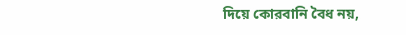দিয়ে কোরবানি বৈধ নয়,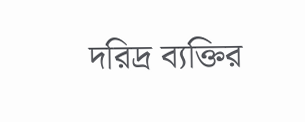দরিদ্র ব্যক্তির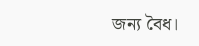জন্য বৈধ।